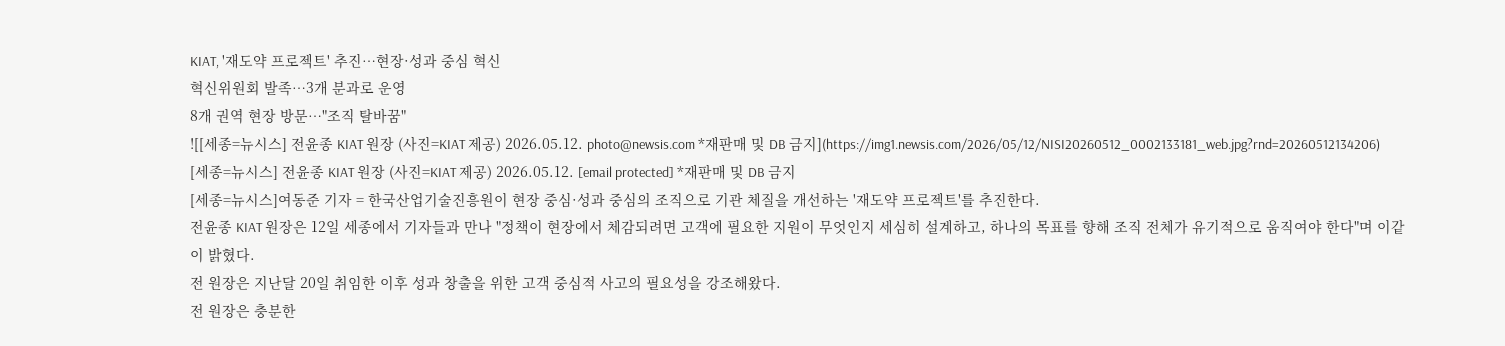KIAT, '재도약 프로젝트' 추진…현장·성과 중심 혁신
혁신위원회 발족…3개 분과로 운영
8개 권역 현장 방문…"조직 탈바꿈"
![[세종=뉴시스] 전윤종 KIAT 원장 (사진=KIAT 제공) 2026.05.12. photo@newsis.com *재판매 및 DB 금지](https://img1.newsis.com/2026/05/12/NISI20260512_0002133181_web.jpg?rnd=20260512134206)
[세종=뉴시스] 전윤종 KIAT 원장 (사진=KIAT 제공) 2026.05.12. [email protected] *재판매 및 DB 금지
[세종=뉴시스]여동준 기자 = 한국산업기술진흥원이 현장 중심·성과 중심의 조직으로 기관 체질을 개선하는 '재도약 프로젝트'를 추진한다.
전윤종 KIAT 원장은 12일 세종에서 기자들과 만나 "정책이 현장에서 체감되려면 고객에 필요한 지원이 무엇인지 세심히 설계하고, 하나의 목표를 향해 조직 전체가 유기적으로 움직여야 한다"며 이같이 밝혔다.
전 원장은 지난달 20일 취임한 이후 성과 창출을 위한 고객 중심적 사고의 필요성을 강조해왔다.
전 원장은 충분한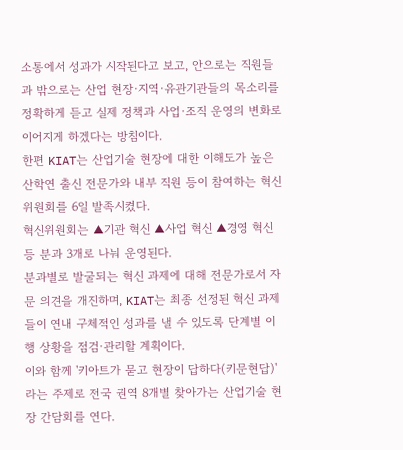소통에서 성과가 시작된다고 보고, 안으로는 직원들과 밖으로는 산업 현장·지역·유관기관들의 목소리를 정확하게 듣고 실제 정책과 사업·조직 운영의 변화로 이어지게 하겠다는 방침이다.
한편 KIAT는 산업기술 현장에 대한 이해도가 높은 산학연 출신 전문가와 내부 직원 등이 참여하는 혁신위원회를 6일 발족시켰다.
혁신위원회는 ▲기관 혁신 ▲사업 혁신 ▲경영 혁신 등 분과 3개로 나눠 운영된다.
분과별로 발굴되는 혁신 과제에 대해 전문가로서 자문 의견을 개진하며, KIAT는 최종 선정된 혁신 과제들이 연내 구체적인 성과를 낼 수 있도록 단계별 이행 상황을 점검·관리할 계획이다.
이와 함께 '키아트가 묻고 현장이 답하다(키문현답)'라는 주제로 전국 권역 8개별 찾아가는 산업기술 현장 간담회를 연다.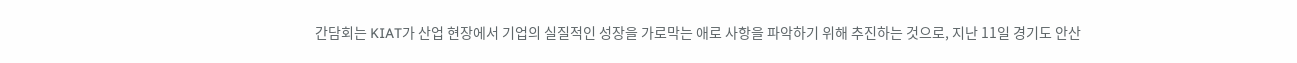간담회는 KIAT가 산업 현장에서 기업의 실질적인 성장을 가로막는 애로 사항을 파악하기 위해 추진하는 것으로, 지난 11일 경기도 안산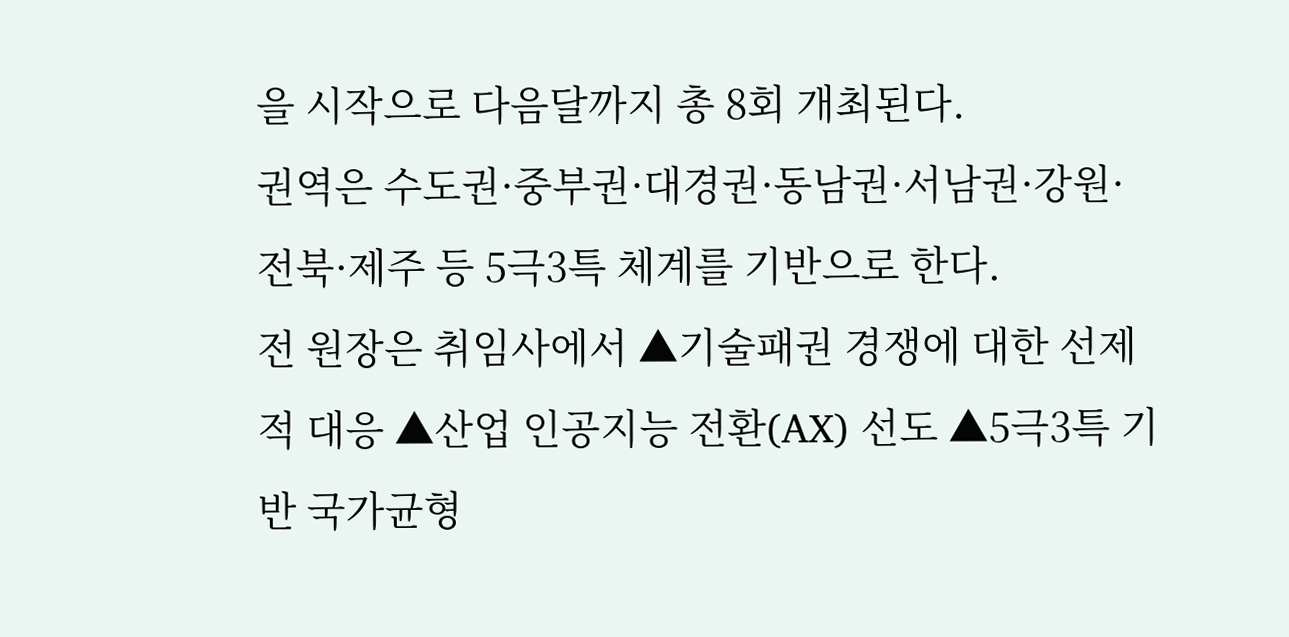을 시작으로 다음달까지 총 8회 개최된다.
권역은 수도권·중부권·대경권·동남권·서남권·강원·전북·제주 등 5극3특 체계를 기반으로 한다.
전 원장은 취임사에서 ▲기술패권 경쟁에 대한 선제적 대응 ▲산업 인공지능 전환(AX) 선도 ▲5극3특 기반 국가균형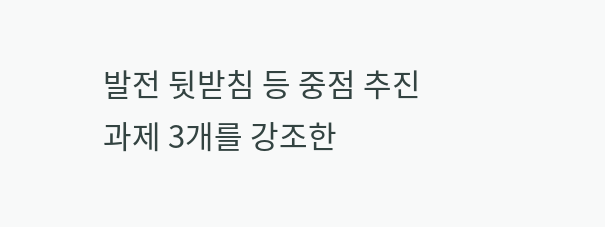발전 뒷받침 등 중점 추진 과제 3개를 강조한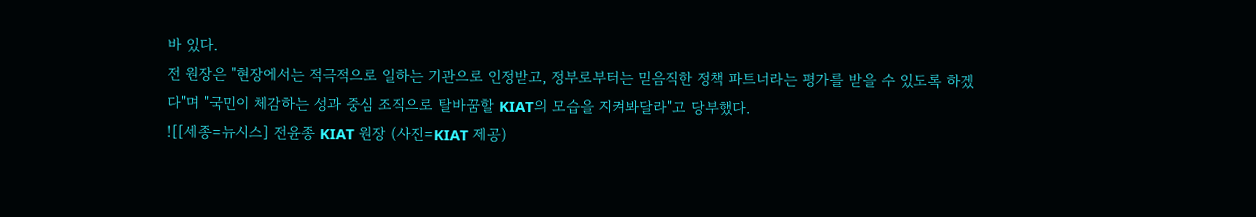바 있다.
전 원장은 "현장에서는 적극적으로 일하는 기관으로 인정받고, 정부로부터는 믿음직한 정책 파트너라는 평가를 받을 수 있도록 하겠다"며 "국민이 체감하는 성과 중심 조직으로 탈바꿈할 KIAT의 모습을 지켜봐달라"고 당부했다.
![[세종=뉴시스] 전윤종 KIAT 원장 (사진=KIAT 제공)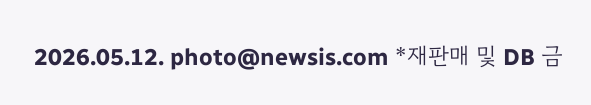2026.05.12. photo@newsis.com *재판매 및 DB 금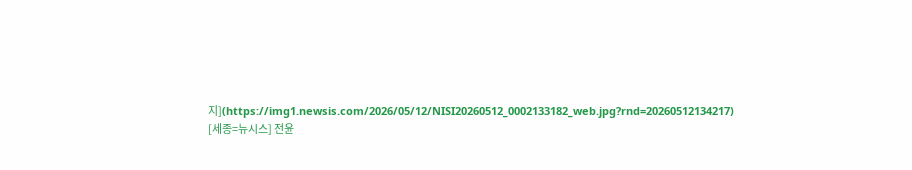지](https://img1.newsis.com/2026/05/12/NISI20260512_0002133182_web.jpg?rnd=20260512134217)
[세종=뉴시스] 전윤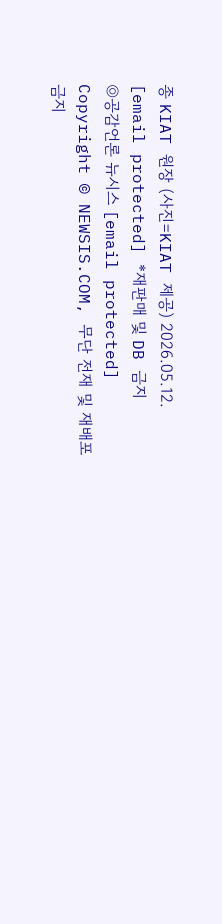종 KIAT 원장 (사진=KIAT 제공) 2026.05.12. [email protected] *재판매 및 DB 금지
◎공감언론 뉴시스 [email protected]
Copyright © NEWSIS.COM, 무단 전재 및 재배포 금지